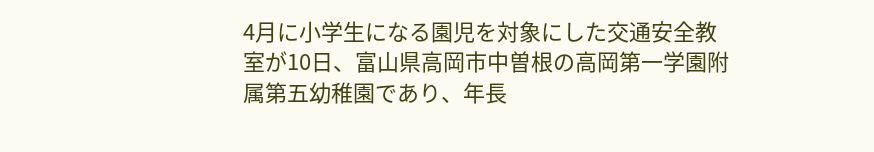4月に小学生になる園児を対象にした交通安全教室が10日、富山県高岡市中曽根の高岡第一学園附属第五幼稚園であり、年長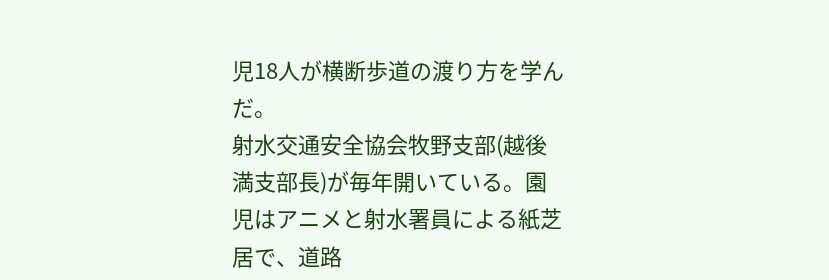児18人が横断歩道の渡り方を学んだ。
射水交通安全協会牧野支部(越後満支部長)が毎年開いている。園児はアニメと射水署員による紙芝居で、道路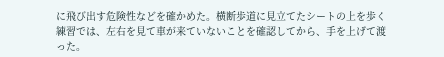に飛び出す危険性などを確かめた。横断歩道に見立てたシートの上を歩く練習では、左右を見て車が来ていないことを確認してから、手を上げて渡った。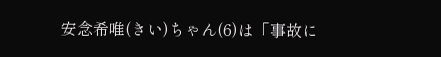安念希唯(きい)ちゃん(6)は「事故に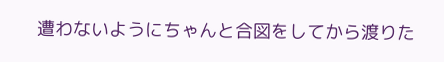遭わないようにちゃんと合図をしてから渡りた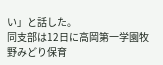い」と話した。
同支部は12日に高岡第一学園牧野みどり保育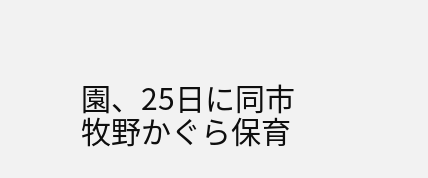園、25日に同市牧野かぐら保育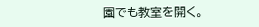園でも教室を開く。